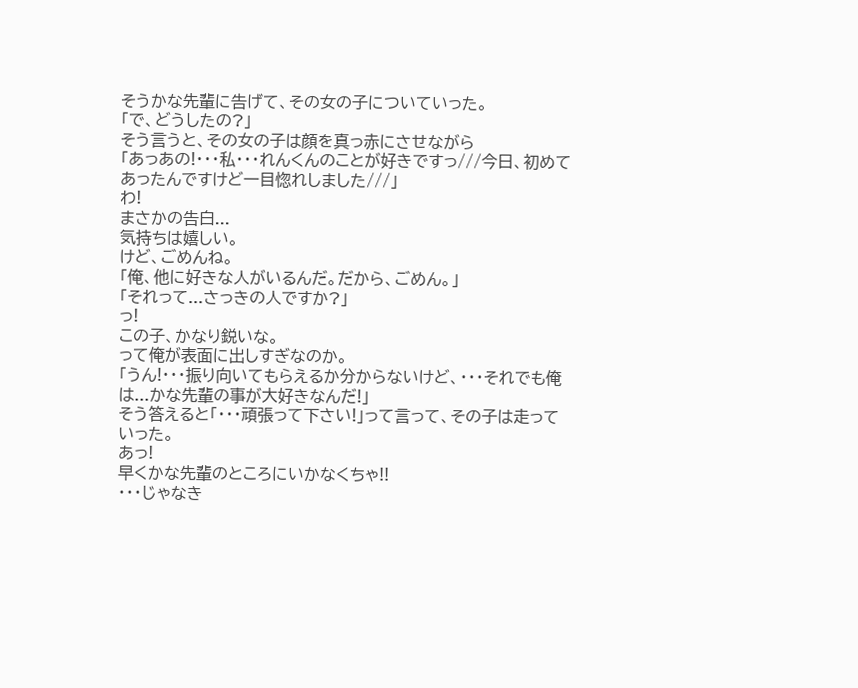そうかな先輩に告げて、その女の子についていった。
「で、どうしたの?」
そう言うと、その女の子は顔を真っ赤にさせながら
「あっあの!・・・私・・・れんくんのことが好きですっ///今日、初めてあったんですけど一目惚れしました///」
わ!
まさかの告白...
気持ちは嬉しい。
けど、ごめんね。
「俺、他に好きな人がいるんだ。だから、ごめん。」
「それって...さっきの人ですか?」
っ!
この子、かなり鋭いな。
って俺が表面に出しすぎなのか。
「うん!・・・振り向いてもらえるか分からないけど、・・・それでも俺は...かな先輩の事が大好きなんだ!」
そう答えると「・・・頑張って下さい!」って言って、その子は走っていった。
あっ!
早くかな先輩のところにいかなくちゃ!!
・・・じゃなき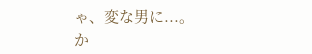ゃ、変な男に...。
か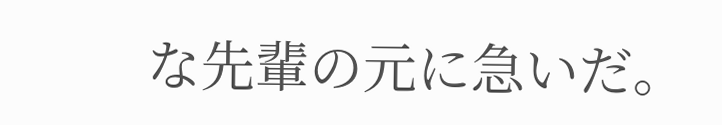な先輩の元に急いだ。